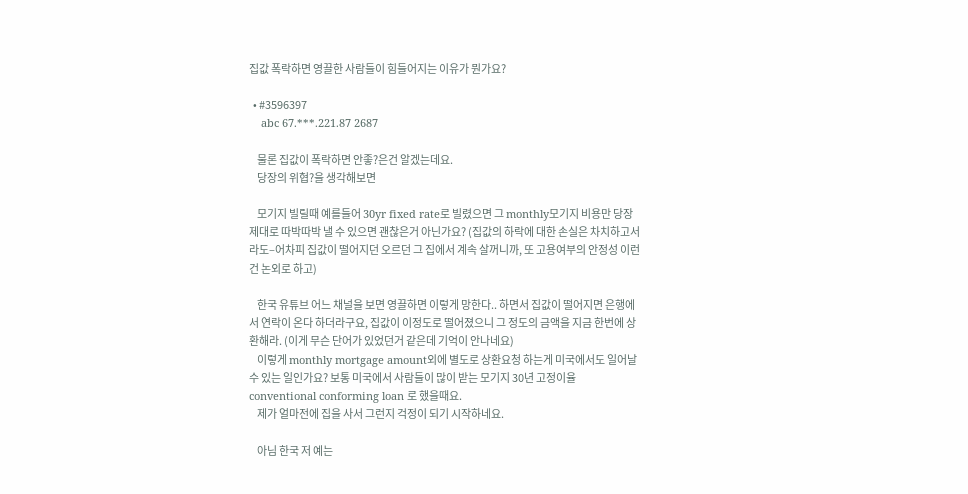집값 폭락하면 영끌한 사람들이 힘들어지는 이유가 뭔가요?

  • #3596397
    abc 67.***.221.87 2687

    물론 집값이 폭락하면 안좋?은건 알겠는데요.
    당장의 위협?을 생각해보면

    모기지 빌릴때 예를들어 30yr fixed rate로 빌렸으면 그 monthly모기지 비용만 당장 제대로 따박따박 낼 수 있으면 괜찮은거 아닌가요? (집값의 하락에 대한 손실은 차치하고서라도–어차피 집값이 떨어지던 오르던 그 집에서 계속 살꺼니까, 또 고용여부의 안정성 이런건 논외로 하고)

    한국 유튜브 어느 채널을 보면 영끌하면 이렇게 망한다.. 하면서 집값이 떨어지면 은행에서 연락이 온다 하더라구요, 집값이 이정도로 떨어졌으니 그 정도의 금액을 지금 한번에 상환해라. (이게 무슨 단어가 있었던거 같은데 기억이 안나네요)
    이렇게 monthly mortgage amount외에 별도로 상환요청 하는게 미국에서도 일어날 수 있는 일인가요? 보통 미국에서 사람들이 많이 받는 모기지 30년 고정이율 conventional conforming loan 로 했을때요.
    제가 얼마전에 집을 사서 그런지 걱정이 되기 시작하네요.

    아님 한국 저 예는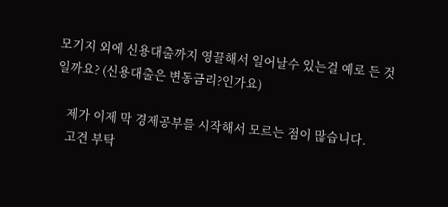모기지 외에 신용대출까지 영끌해서 일어날수 있는걸 예로 든 것일까요? (신용대출은 변동금리?인가요)

    제가 이제 막 경제공부를 시작해서 모르는 점이 많습니다.
    고견 부탁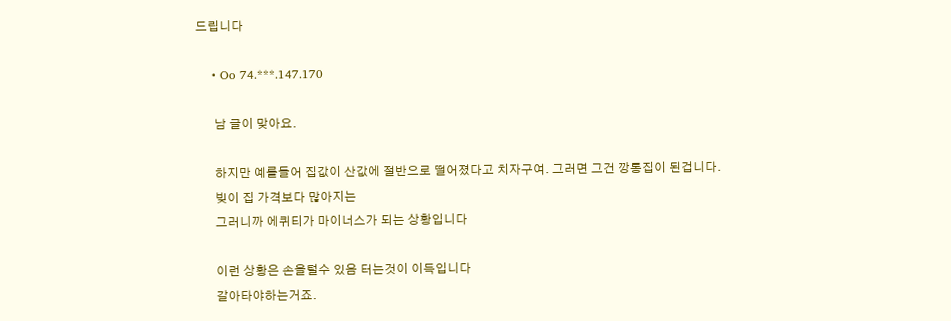드립니다

    • Oo 74.***.147.170

      남 글이 맞아요.

      하지만 예를들어 집값이 산값에 절반으로 떨어졌다고 치자구여. 그러면 그건 깡통집이 된겁니다.
      빚이 집 가격보다 많아지는
      그러니까 에퀴티가 마이너스가 되는 상황입니다

      이런 상황은 손을털수 있음 터는것이 이득입니다
      갈아타야하는거죠.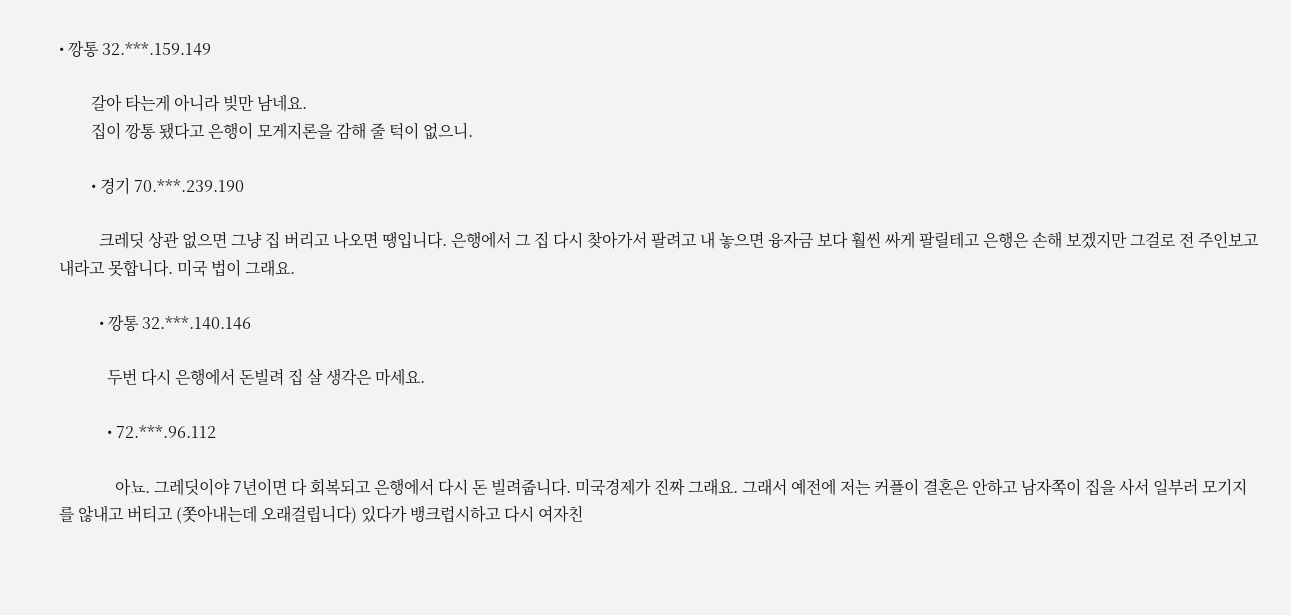• 깡통 32.***.159.149

        갈아 타는게 아니라 빚만 남네요.
        집이 깡통 됐다고 은행이 모게지론을 감해 줄 턱이 없으니.

        • 경기 70.***.239.190

          크레딧 상관 없으면 그냥 집 버리고 나오면 땡입니다. 은행에서 그 집 다시 찾아가서 팔려고 내 놓으면 융자금 보다 훨씬 싸게 팔릴테고 은행은 손해 보겠지만 그걸로 전 주인보고 내라고 못합니다. 미국 법이 그래요.

          • 깡통 32.***.140.146

            두번 다시 은행에서 돈빌려 집 살 생각은 마세요.

            • 72.***.96.112

              아뇨. 그레딧이야 7년이면 다 회복되고 은행에서 다시 돈 빌려줍니다. 미국경제가 진짜 그래요. 그래서 예전에 저는 커플이 결혼은 안하고 남자쪽이 집을 사서 일부러 모기지를 않내고 버티고 (쫏아내는데 오래걸립니다) 있다가 뱅크럽시하고 다시 여자친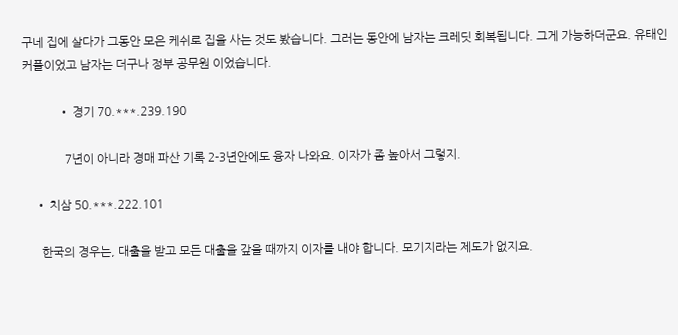구네 집에 살다가 그동안 모은 케쉬로 집을 사는 것도 봤습니다. 그러는 동안에 남자는 크레딧 회복됩니다. 그게 가능하더군요. 유태인 커플이었고 남자는 더구나 정부 공무원 이었습니다.

            • 경기 70.***.239.190

              7년이 아니라 경매 파산 기록 2-3년안에도 융자 나와요. 이자가 좀 높아서 그렇지.

    • 치삼 50.***.222.101

      한국의 경우는, 대출을 받고 모든 대출을 갚을 때까지 이자를 내야 합니다. 모기지라는 제도가 없지요.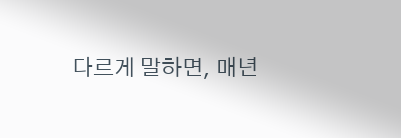다르게 말하면, 매년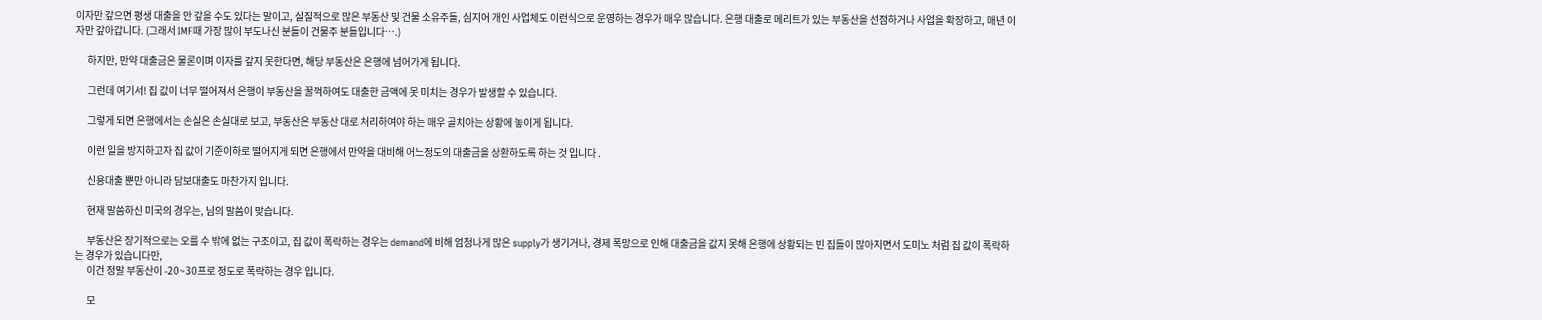이자만 갚으면 평생 대출을 안 갚을 수도 있다는 말이고, 실질적으로 많은 부동산 및 건물 소유주들, 심지어 개인 사업체도 이런식으로 운영하는 경우가 매우 많습니다. 은행 대출로 메리트가 있는 부동산을 선점하거나 사업을 확장하고, 매년 이자만 갚아갑니다. (그래서 IMF때 가장 많이 부도나신 분들이 건물주 분들입니다….)

      하지만, 만약 대출금은 물론이며 이자를 갚지 못한다면, 해당 부동산은 은행에 넘어가게 됩니다.

      그런데 여기서! 집 값이 너무 떨어져서 은행이 부동산을 꿀꺽하여도 대출한 금액에 못 미치는 경우가 발생할 수 있습니다.

      그렇게 되면 은행에서는 손실은 손실대로 보고, 부동산은 부동산 대로 처리하여야 하는 매우 골치아는 상황에 놓이게 됩니다.

      이런 일을 방지하고자 집 값이 기준이하로 떨어지게 되면 은행에서 만약을 대비해 어느정도의 대출금을 상환하도록 하는 것 입니다 .

      신용대출 뿐만 아니라 담보대출도 마찬가지 입니다.

      현재 말씀하신 미국의 경우는, 님의 말씀이 맞습니다.

      부동산은 장기적으로는 오를 수 밖에 없는 구조이고, 집 값이 폭락하는 경우는 demand에 비해 엄청나게 많은 supply가 생기거나, 경제 폭망으로 인해 대출금을 값지 못해 은행에 상황되는 빈 집들이 많아지면서 도미노 처럼 집 값이 폭락하는 경우가 있습니다만,
      이건 정말 부동산이 -20~30프로 정도로 폭락하는 경우 입니다.

      모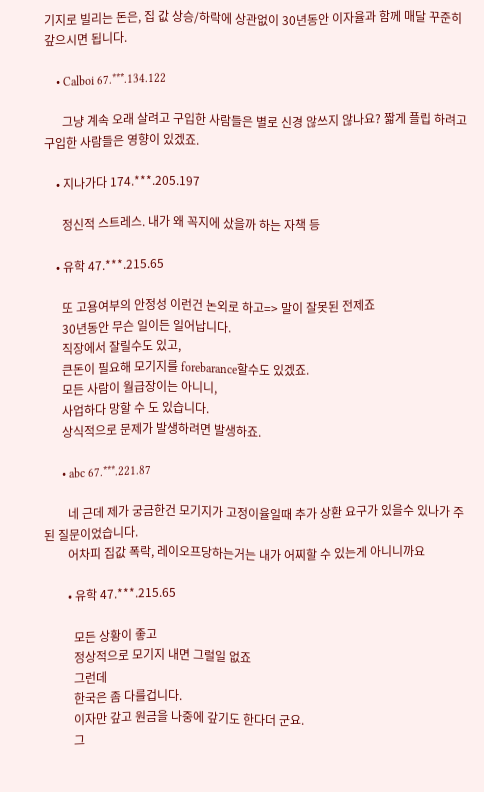기지로 빌리는 돈은, 집 값 상승/하락에 상관없이 30년동안 이자율과 함께 매달 꾸준히 갚으시면 됩니다.

    • Calboi 67.***.134.122

      그냥 계속 오래 살려고 구입한 사람들은 별로 신경 않쓰지 않나요? 짧게 플립 하려고 구입한 사람들은 영향이 있겠죠.

    • 지나가다 174.***.205.197

      정신적 스트레스. 내가 왜 꼭지에 샀을까 하는 자책 등

    • 유학 47.***.215.65

      또 고용여부의 안정성 이런건 논외로 하고=> 말이 잘못된 전제죠
      30년동안 무슨 일이든 일어납니다.
      직장에서 잘릴수도 있고,
      큰돈이 필요해 모기지를 forebarance할수도 있겠죠.
      모든 사람이 월급장이는 아니니,
      사업하다 망할 수 도 있습니다.
      상식적으로 문제가 발생하려면 발생하죠.

      • abc 67.***.221.87

        네 근데 제가 궁금한건 모기지가 고정이율일때 추가 상환 요구가 있을수 있나가 주된 질문이었습니다.
        어차피 집값 폭락, 레이오프당하는거는 내가 어찌할 수 있는게 아니니까요

        • 유학 47.***.215.65

          모든 상황이 좋고
          정상적으로 모기지 내면 그럴일 없죠
          그런데
          한국은 좀 다를겁니다.
          이자만 갚고 원금을 나중에 갚기도 한다더 군요.
          그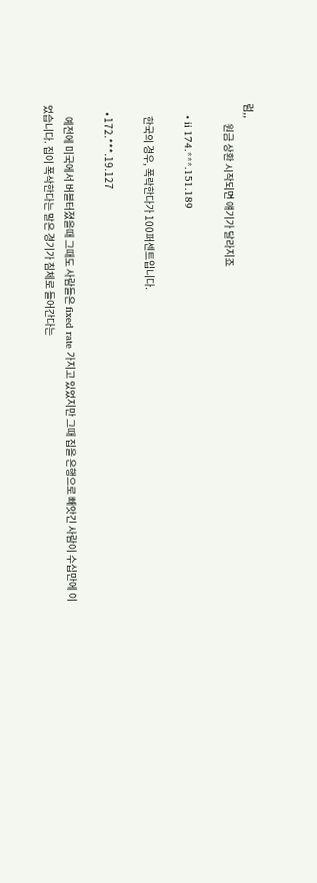럼,,
          원금 상환 시작되면 얘기가 달라지죠

    • ii 174.***.151.189

      한국의 경우, 폭락한다가 100퍼센트입니다.

    • 172.***.19.127

      예전에 미국에서 버블터졌을때 그때도 사람들은 fixed rate 가지고 있었지만 그때 집을 은행으로 빼앗긴 사람이 수십만에 이었습니다. 집이 폭삭한다는 말은 경기가 침체로 들어간다는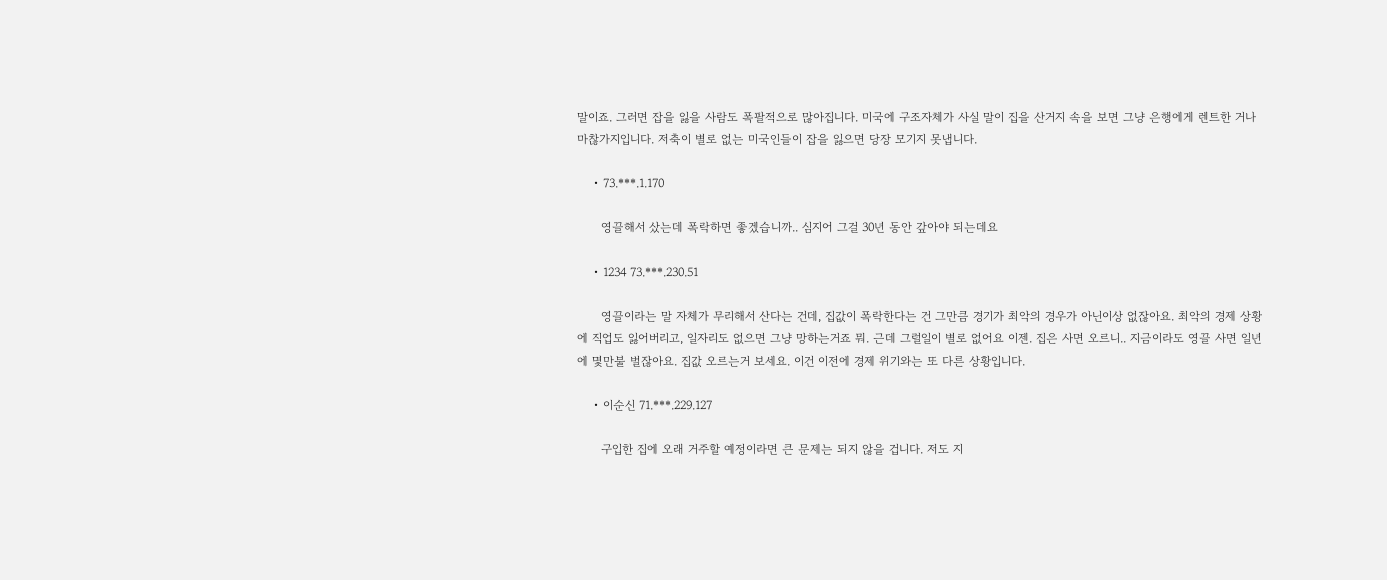말이죠. 그러면 잡을 잃을 사람도 폭팔적으로 많아집니다. 미국에 구조자체가 사실 말이 집을 산거지 속을 보면 그냥 은행에게 렌트한 거나 마찮가지입니다. 저축이 별로 없는 미국인들이 잡을 잃으면 당장 모기지 못냅니다.

    • 73.***.1.170

      영끌해서 샀는데 폭락하면 좋겠습니까.. 심지어 그걸 30년 동안 갚아야 되는데요

    • 1234 73.***.230.51

      영끌이라는 말 자체가 무리해서 산다는 건데, 집값이 폭락한다는 건 그만큼 경기가 최악의 경우가 아닌이상 없잖아요. 최악의 경제 상황에 직업도 잃어버리고, 일자리도 없으면 그냥 망하는거죠 뭐. 근데 그럴일이 별로 없어요 이젠. 집은 사면 오르니.. 지금이라도 영끌 사면 일년에 몇만불 벌잖아요. 집값 오르는거 보세요. 이건 이전에 경제 위기와는 또 다른 상황입니다.

    • 이순신 71.***.229.127

      구입한 집에 오래 거주할 예정이라면 큰 문제는 되지 않을 겁니다. 저도 지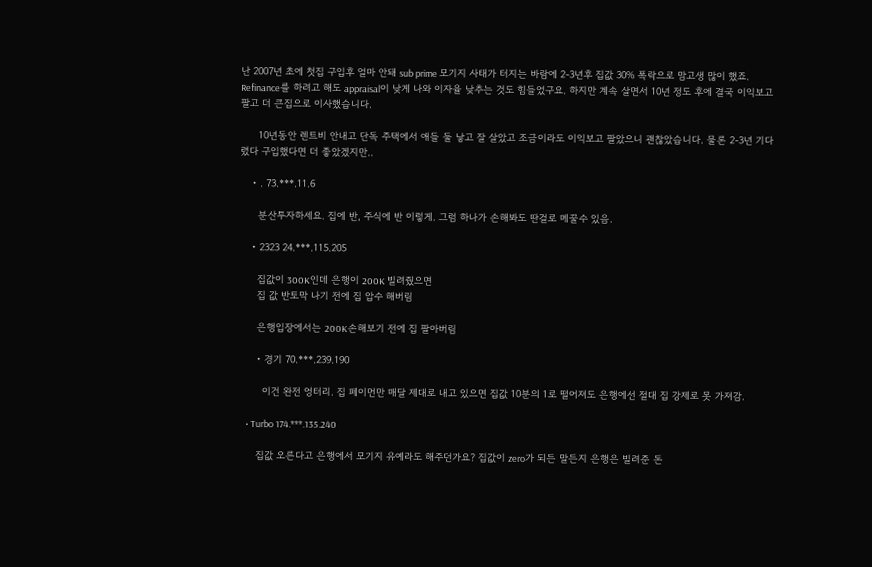난 2007년 초에 첫집 구입후 얼마 안돼 sub prime 모기지 사태가 터지는 바람에 2-3년후 집값 30% 폭락으로 맘고생 많이 했죠. Refinance를 하려고 해도 appraisal이 낮게 나와 이자율 낮추는 것도 힘들었구요. 하지만 계속 살면서 10년 정도 후에 결국 이익보고 팔고 더 큰집으로 이사했습니다.

      10년동안 렌트비 안내고 단독 주택에서 애들 둘 낳고 잘 살았고 조금이라도 이익보고 팔았으니 괜찮았습니다. 물론 2-3년 기다렸다 구입했다면 더 좋았겠지만..

    • . 73.***.11.6

      분산투자하세요. 집에 반, 주식에 반 이렇게. 그럼 하나가 손해봐도 딴걸로 메꿀수 있음.

    • 2323 24.***.115.205

      집값이 300K인데 은행이 200K 빌려줬으면
      집 값 반토막 나기 전에 집 압수 해버림

      은행입장에서는 200K손해보기 전에 집 팔아버림

      • 경기 70.***.239.190

        이건 완전 엉터리. 집 페이먼만 매달 제대로 내고 있으면 집값 10분의 1로 떨어져도 은행에선 절대 집 강제로 못 가져감.

    • Turbo 174.***.135.240

      집값 오른다고 은행에서 모기지 유예라도 해주던가요? 집값이 zero가 되든 말든지 은행은 빌려준 돈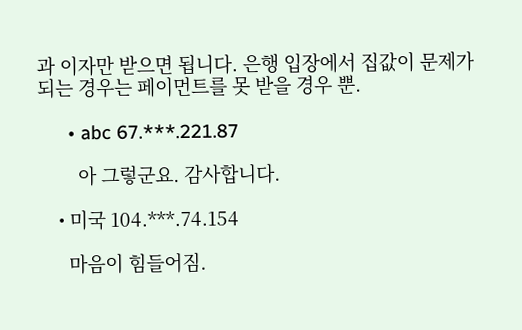과 이자만 받으면 됩니다. 은행 입장에서 집값이 문제가 되는 경우는 페이먼트를 못 받을 경우 뿐.

      • abc 67.***.221.87

        아 그렇군요. 감사합니다.

    • 미국 104.***.74.154

      마음이 힘들어짐.